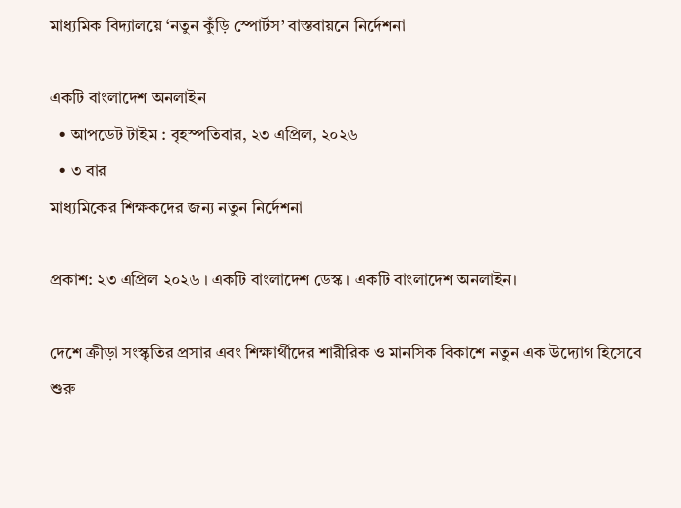মাধ্যমিক বিদ্যালয়ে ‘নতুন কুঁড়ি স্পোর্টস’ বাস্তবায়নে নির্দেশনা

একটি বাংলাদেশ অনলাইন
  • আপডেট টাইম : বৃহস্পতিবার, ২৩ এপ্রিল, ২০২৬
  • ৩ বার
মাধ্যমিকের শিক্ষকদের জন্য নতুন নির্দেশনা

প্রকাশ: ২৩ এপ্রিল ২০২৬ । একটি বাংলাদেশ ডেস্ক । একটি বাংলাদেশ অনলাইন।

দেশে ক্রীড়া সংস্কৃতির প্রসার এবং শিক্ষার্থীদের শারীরিক ও মানসিক বিকাশে নতুন এক উদ্যোগ হিসেবে শুরু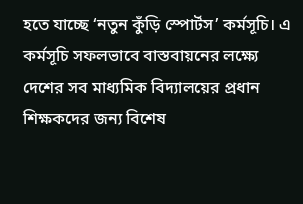হতে যাচ্ছে ‘নতুন কুঁড়ি স্পোর্টস’ কর্মসূচি। এ কর্মসূচি সফলভাবে বাস্তবায়নের লক্ষ্যে দেশের সব মাধ্যমিক বিদ্যালয়ের প্রধান শিক্ষকদের জন্য বিশেষ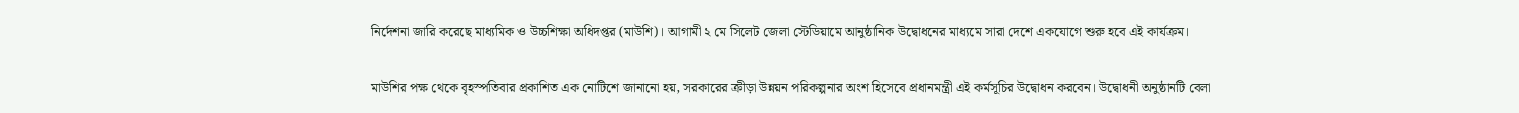নির্দেশনা জারি করেছে মাধ্যমিক ও উচ্চশিক্ষা অধিদপ্তর (মাউশি)। আগামী ২ মে সিলেট জেলা স্টেডিয়ামে আনুষ্ঠানিক উদ্বোধনের মাধ্যমে সারা দেশে একযোগে শুরু হবে এই কার্যক্রম।

মাউশির পক্ষ থেকে বৃহস্পতিবার প্রকাশিত এক নোটিশে জানানো হয়, সরকারের ক্রীড়া উন্নয়ন পরিকল্পনার অংশ হিসেবে প্রধানমন্ত্রী এই কর্মসূচির উদ্বোধন করবেন। উদ্বোধনী অনুষ্ঠানটি বেলা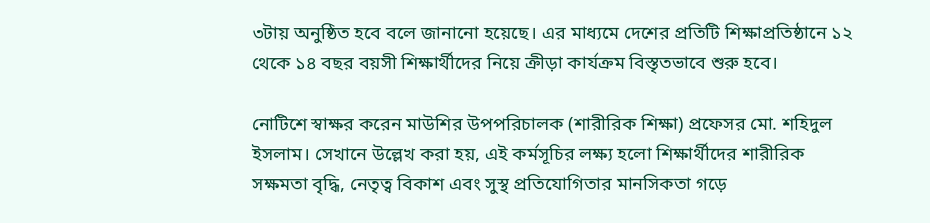৩টায় অনুষ্ঠিত হবে বলে জানানো হয়েছে। এর মাধ্যমে দেশের প্রতিটি শিক্ষাপ্রতিষ্ঠানে ১২ থেকে ১৪ বছর বয়সী শিক্ষার্থীদের নিয়ে ক্রীড়া কার্যক্রম বিস্তৃতভাবে শুরু হবে।

নোটিশে স্বাক্ষর করেন মাউশির উপপরিচালক (শারীরিক শিক্ষা) প্রফেসর মো. শহিদুল ইসলাম। সেখানে উল্লেখ করা হয়, এই কর্মসূচির লক্ষ্য হলো শিক্ষার্থীদের শারীরিক সক্ষমতা বৃদ্ধি, নেতৃত্ব বিকাশ এবং সুস্থ প্রতিযোগিতার মানসিকতা গড়ে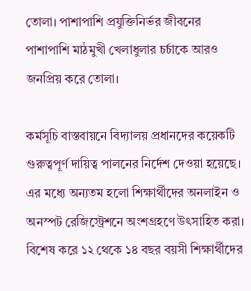তোলা। পাশাপাশি প্রযুক্তিনির্ভর জীবনের পাশাপাশি মাঠমুখী খেলাধুলার চর্চাকে আরও জনপ্রিয় করে তোলা।

কর্মসূচি বাস্তবায়নে বিদ্যালয় প্রধানদের কয়েকটি গুরুত্বপূর্ণ দায়িত্ব পালনের নির্দেশ দেওয়া হয়েছে। এর মধ্যে অন্যতম হলো শিক্ষার্থীদের অনলাইন ও অনস্পট রেজিস্ট্রেশনে অংশগ্রহণে উৎসাহিত করা। বিশেষ করে ১২ থেকে ১৪ বছর বয়সী শিক্ষার্থীদের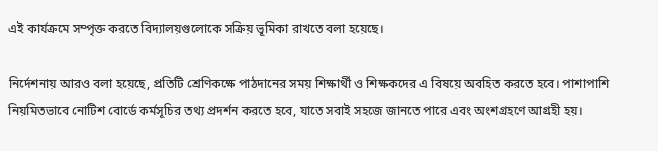এই কার্যক্রমে সম্পৃক্ত করতে বিদ্যালয়গুলোকে সক্রিয় ভূমিকা রাখতে বলা হয়েছে।

নির্দেশনায় আরও বলা হয়েছে, প্রতিটি শ্রেণিকক্ষে পাঠদানের সময় শিক্ষার্থী ও শিক্ষকদের এ বিষয়ে অবহিত করতে হবে। পাশাপাশি নিয়মিতভাবে নোটিশ বোর্ডে কর্মসূচির তথ্য প্রদর্শন করতে হবে, যাতে সবাই সহজে জানতে পারে এবং অংশগ্রহণে আগ্রহী হয়।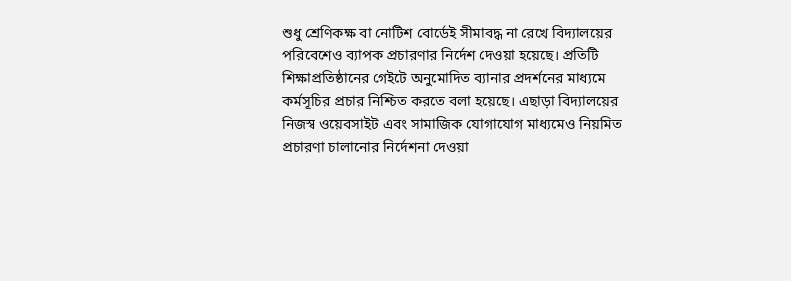শুধু শ্রেণিকক্ষ বা নোটিশ বোর্ডেই সীমাবদ্ধ না রেখে বিদ্যালয়ের পরিবেশেও ব্যাপক প্রচারণার নির্দেশ দেওয়া হয়েছে। প্রতিটি শিক্ষাপ্রতিষ্ঠানের গেইটে অনুমোদিত ব্যানার প্রদর্শনের মাধ্যমে কর্মসূচির প্রচার নিশ্চিত করতে বলা হয়েছে। এছাড়া বিদ্যালয়ের নিজস্ব ওয়েবসাইট এবং সামাজিক যোগাযোগ মাধ্যমেও নিয়মিত প্রচারণা চালানোর নির্দেশনা দেওয়া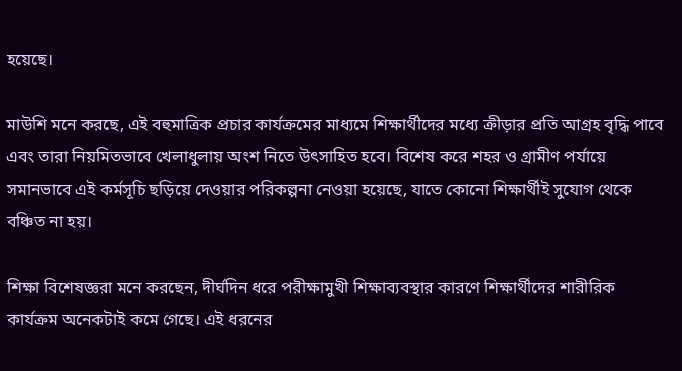হয়েছে।

মাউশি মনে করছে, এই বহুমাত্রিক প্রচার কার্যক্রমের মাধ্যমে শিক্ষার্থীদের মধ্যে ক্রীড়ার প্রতি আগ্রহ বৃদ্ধি পাবে এবং তারা নিয়মিতভাবে খেলাধুলায় অংশ নিতে উৎসাহিত হবে। বিশেষ করে শহর ও গ্রামীণ পর্যায়ে সমানভাবে এই কর্মসূচি ছড়িয়ে দেওয়ার পরিকল্পনা নেওয়া হয়েছে, যাতে কোনো শিক্ষার্থীই সুযোগ থেকে বঞ্চিত না হয়।

শিক্ষা বিশেষজ্ঞরা মনে করছেন, দীর্ঘদিন ধরে পরীক্ষামুখী শিক্ষাব্যবস্থার কারণে শিক্ষার্থীদের শারীরিক কার্যক্রম অনেকটাই কমে গেছে। এই ধরনের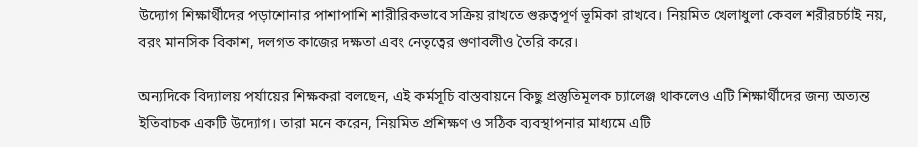উদ্যোগ শিক্ষার্থীদের পড়াশোনার পাশাপাশি শারীরিকভাবে সক্রিয় রাখতে গুরুত্বপূর্ণ ভূমিকা রাখবে। নিয়মিত খেলাধুলা কেবল শরীরচর্চাই নয়, বরং মানসিক বিকাশ, দলগত কাজের দক্ষতা এবং নেতৃত্বের গুণাবলীও তৈরি করে।

অন্যদিকে বিদ্যালয় পর্যায়ের শিক্ষকরা বলছেন, এই কর্মসূচি বাস্তবায়নে কিছু প্রস্তুতিমূলক চ্যালেঞ্জ থাকলেও এটি শিক্ষার্থীদের জন্য অত্যন্ত ইতিবাচক একটি উদ্যোগ। তারা মনে করেন, নিয়মিত প্রশিক্ষণ ও সঠিক ব্যবস্থাপনার মাধ্যমে এটি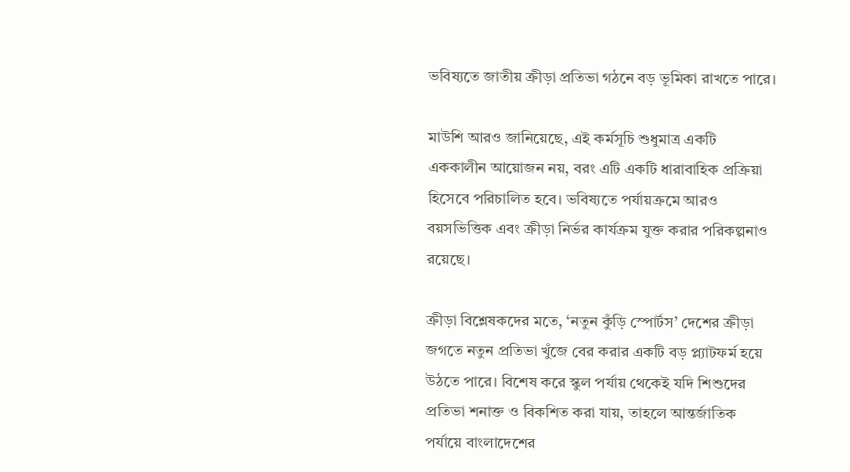ভবিষ্যতে জাতীয় ক্রীড়া প্রতিভা গঠনে বড় ভূমিকা রাখতে পারে।

মাউশি আরও জানিয়েছে, এই কর্মসূচি শুধুমাত্র একটি এককালীন আয়োজন নয়, বরং এটি একটি ধারাবাহিক প্রক্রিয়া হিসেবে পরিচালিত হবে। ভবিষ্যতে পর্যায়ক্রমে আরও বয়সভিত্তিক এবং ক্রীড়া নির্ভর কার্যক্রম যুক্ত করার পরিকল্পনাও রয়েছে।

ক্রীড়া বিশ্লেষকদের মতে, ‘নতুন কুঁড়ি স্পোর্টস’ দেশের ক্রীড়া জগতে নতুন প্রতিভা খুঁজে বের করার একটি বড় প্ল্যাটফর্ম হয়ে উঠতে পারে। বিশেষ করে স্কুল পর্যায় থেকেই যদি শিশুদের প্রতিভা শনাক্ত ও বিকশিত করা যায়, তাহলে আন্তর্জাতিক পর্যায়ে বাংলাদেশের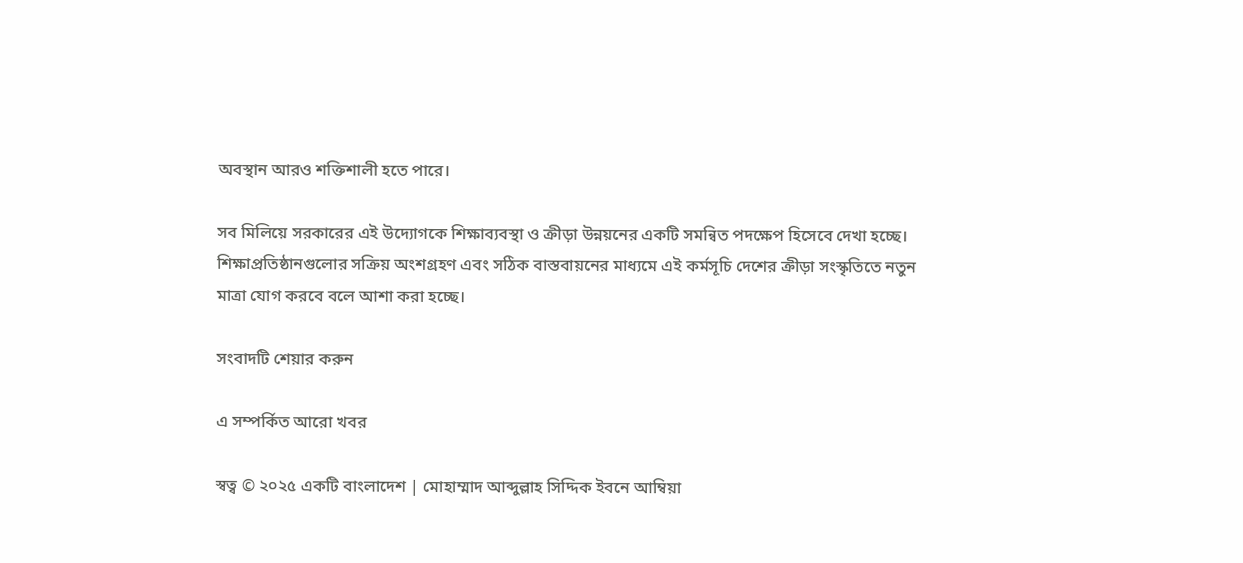অবস্থান আরও শক্তিশালী হতে পারে।

সব মিলিয়ে সরকারের এই উদ্যোগকে শিক্ষাব্যবস্থা ও ক্রীড়া উন্নয়নের একটি সমন্বিত পদক্ষেপ হিসেবে দেখা হচ্ছে। শিক্ষাপ্রতিষ্ঠানগুলোর সক্রিয় অংশগ্রহণ এবং সঠিক বাস্তবায়নের মাধ্যমে এই কর্মসূচি দেশের ক্রীড়া সংস্কৃতিতে নতুন মাত্রা যোগ করবে বলে আশা করা হচ্ছে।

সংবাদটি শেয়ার করুন

এ সম্পর্কিত আরো খবর

স্বত্ব © ২০২৫ একটি বাংলাদেশ | মোহাম্মাদ আব্দুল্লাহ সিদ্দিক ইবনে আম্বিয়া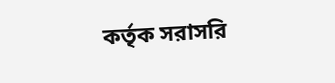কর্তৃক সরাসরি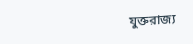যুক্তরাজ্য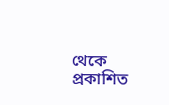থেকে প্রকাশিত